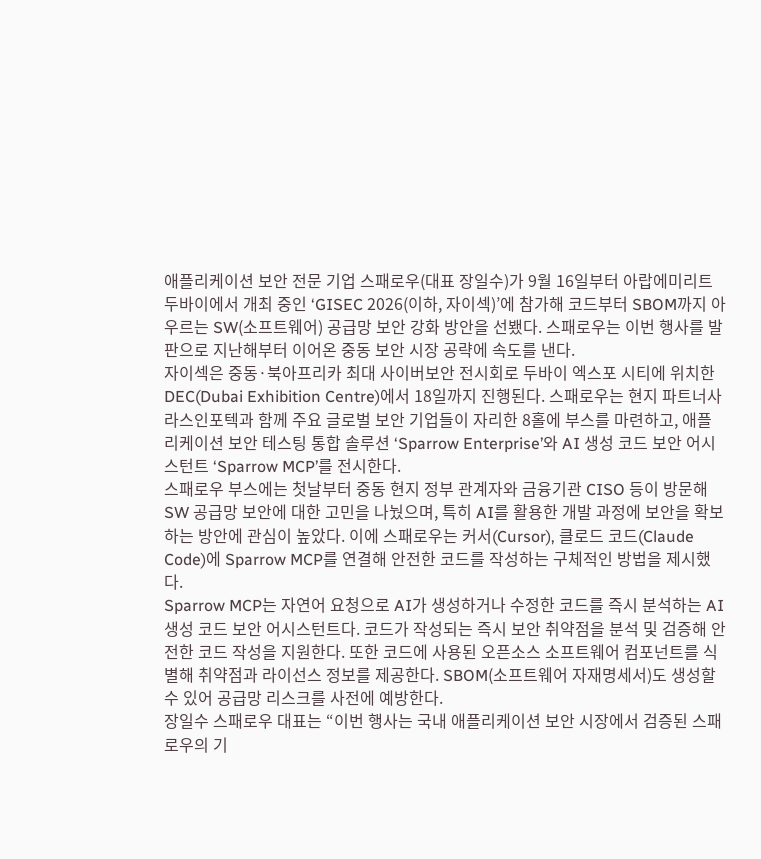애플리케이션 보안 전문 기업 스패로우(대표 장일수)가 9월 16일부터 아랍에미리트 두바이에서 개최 중인 ‘GISEC 2026(이하, 자이섹)’에 참가해 코드부터 SBOM까지 아우르는 SW(소프트웨어) 공급망 보안 강화 방안을 선뵀다. 스패로우는 이번 행사를 발판으로 지난해부터 이어온 중동 보안 시장 공략에 속도를 낸다.
자이섹은 중동·북아프리카 최대 사이버보안 전시회로 두바이 엑스포 시티에 위치한 DEC(Dubai Exhibition Centre)에서 18일까지 진행된다. 스패로우는 현지 파트너사 라스인포텍과 함께 주요 글로벌 보안 기업들이 자리한 8홀에 부스를 마련하고, 애플리케이션 보안 테스팅 통합 솔루션 ‘Sparrow Enterprise’와 AI 생성 코드 보안 어시스턴트 ‘Sparrow MCP’를 전시한다.
스패로우 부스에는 첫날부터 중동 현지 정부 관계자와 금융기관 CISO 등이 방문해 SW 공급망 보안에 대한 고민을 나눴으며, 특히 AI를 활용한 개발 과정에 보안을 확보하는 방안에 관심이 높았다. 이에 스패로우는 커서(Cursor), 클로드 코드(Claude Code)에 Sparrow MCP를 연결해 안전한 코드를 작성하는 구체적인 방법을 제시했다.
Sparrow MCP는 자연어 요청으로 AI가 생성하거나 수정한 코드를 즉시 분석하는 AI 생성 코드 보안 어시스턴트다. 코드가 작성되는 즉시 보안 취약점을 분석 및 검증해 안전한 코드 작성을 지원한다. 또한 코드에 사용된 오픈소스 소프트웨어 컴포넌트를 식별해 취약점과 라이선스 정보를 제공한다. SBOM(소프트웨어 자재명세서)도 생성할 수 있어 공급망 리스크를 사전에 예방한다.
장일수 스패로우 대표는 “이번 행사는 국내 애플리케이션 보안 시장에서 검증된 스패로우의 기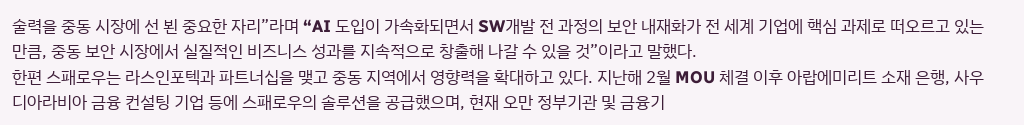술력을 중동 시장에 선 뵌 중요한 자리”라며 “AI 도입이 가속화되면서 SW개발 전 과정의 보안 내재화가 전 세계 기업에 핵심 과제로 떠오르고 있는 만큼, 중동 보안 시장에서 실질적인 비즈니스 성과를 지속적으로 창출해 나갈 수 있을 것”이라고 말했다.
한편 스패로우는 라스인포텍과 파트너십을 맺고 중동 지역에서 영향력을 확대하고 있다. 지난해 2월 MOU 체결 이후 아랍에미리트 소재 은행, 사우디아라비아 금융 컨설팅 기업 등에 스패로우의 솔루션을 공급했으며, 현재 오만 정부기관 및 금융기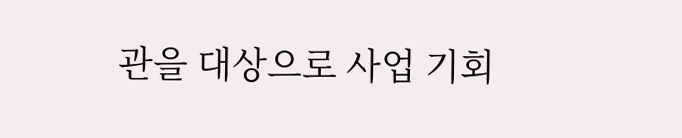관을 대상으로 사업 기회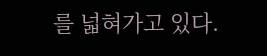를 넓혀가고 있다.